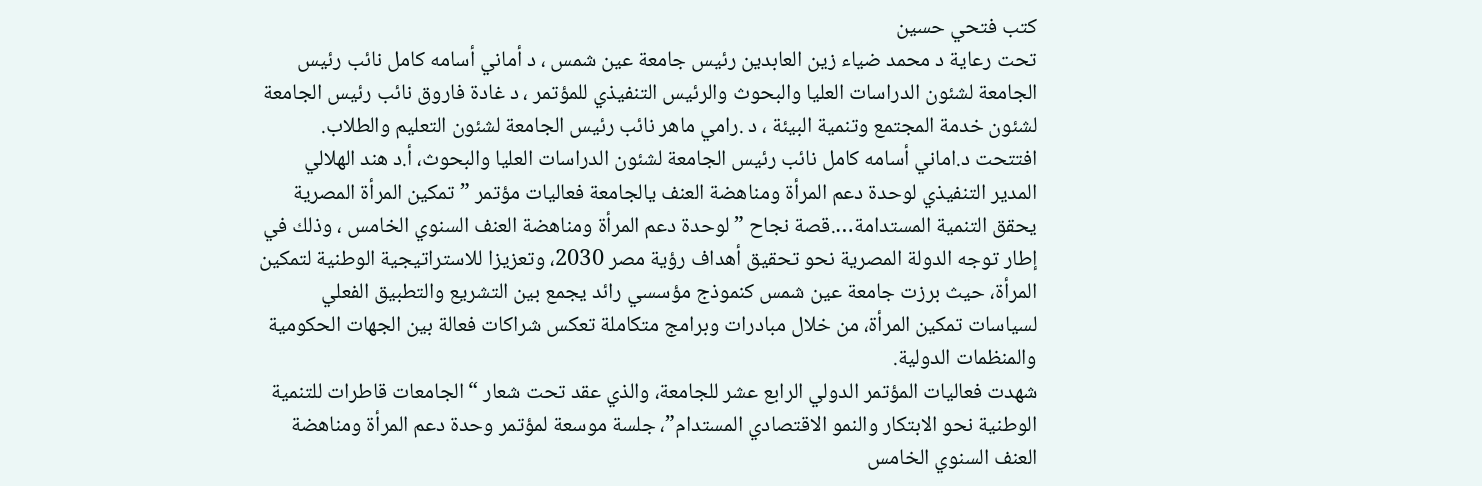كتب فتحي حسين
تحت رعاية د محمد ضياء زين العابدين رئيس جامعة عين شمس ، د أماني أسامه كامل نائب رئيس الجامعة لشئون الدراسات العليا والبحوث والرئيس التنفيذي للمؤتمر ، د غادة فاروق نائب رئيس الجامعة لشئون خدمة المجتمع وتنمية البيئة ، د .رامي ماهر نائب رئيس الجامعة لشئون التعليم والطلاب.
افتتحت د.اماني أسامه كامل نائب رئيس الجامعة لشئون الدراسات العليا والبحوث، أ.د هند الهلالي المدير التنفيذي لوحدة دعم المرأة ومناهضة العنف يالجامعة فعاليات مؤتمر ” تمكين المرأة المصرية يحقق التنمية المستدامة….قصة نجاح ” لوحدة دعم المرأة ومناهضة العنف السنوي الخامس ، وذلك في إطار توجه الدولة المصرية نحو تحقيق أهداف رؤية مصر 2030، وتعزيزا للاستراتيجية الوطنية لتمكين المرأة، حيث برزت جامعة عين شمس كنموذج مؤسسي رائد يجمع بين التشريع والتطبيق الفعلي لسياسات تمكين المرأة، من خلال مبادرات وبرامج متكاملة تعكس شراكات فعالة بين الجهات الحكومية والمنظمات الدولية.
شهدت فعاليات المؤتمر الدولي الرابع عشر للجامعة، والذي عقد تحت شعار “الجامعات قاطرات للتنمية الوطنية نحو الابتكار والنمو الاقتصادي المستدام”، جلسة موسعة لمؤتمر وحدة دعم المرأة ومناهضة العنف السنوي الخامس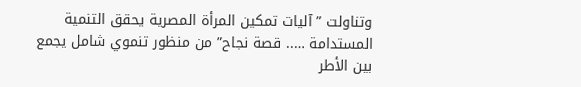وتناولت ” آليات تمكين المرأة المصرية يحقق التنمية المستدامة ….. قصة نجاح” من منظور تنموي شامل يجمع بين الأطر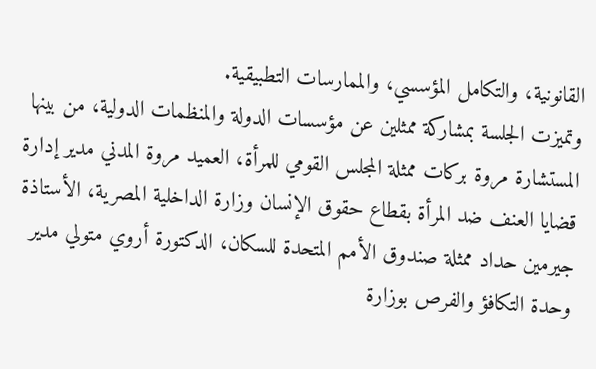القانونية، والتكامل المؤسسي، والممارسات التطبيقية.
وتميزت الجلسة بمشاركة ممثلين عن مؤسسات الدولة والمنظمات الدولية، من بينها المستشارة مروة بركات ممثلة المجلس القومي للمرأة، العميد مروة المدني مدير إدارة قضايا العنف ضد المرأة بقطاع حقوق الإنسان وزارة الداخلية المصرية، الأستاذة جيرمين حداد ممثلة صندوق الأمم المتحدة للسكان، الدكتورة أروي متولي مدير وحدة التكافؤ والفرص بوزارة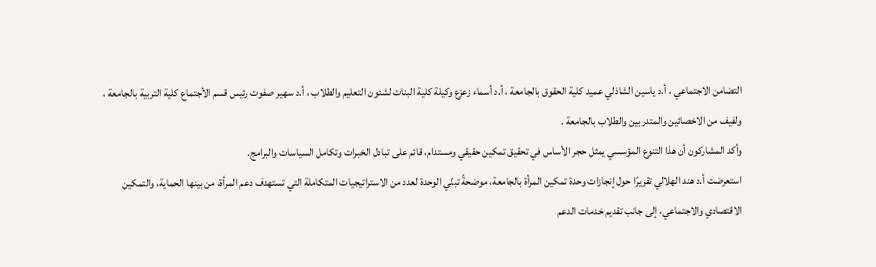التضامن الاجتماعي ، أ.د ياسين الشاذلي عميد كلية الحقوق بالجامعة ، أ.د أسماء زعزع وكيلة كلية البنات لشئون التعليم والطلاب ، أ.د سهير صفوت رئيس قسم الأجتماع كلية التربية بالجامعة ، ولفيف من الاخصائين والمتدربين والطلاب بالجامعة .
وأكد المشاركون أن هذا التنوع المؤسسي يمثل حجر الأساس في تحقيق تمكين حقيقي ومستدام، قائم على تبادل الخبرات وتكامل السياسات والبرامج.
استعرضت أ.د هند الهلالي تقريرًا حول إنجازات وحدة تمكين المرأة بالجامعة، موضحةً تبنّي الوحدة لعدد من الاستراتيجيات المتكاملة التي تستهدف دعم المرأة، من بينها الحماية، والتمكين الاقتصادي والاجتماعي، إلى جانب تقديم خدمات الدعم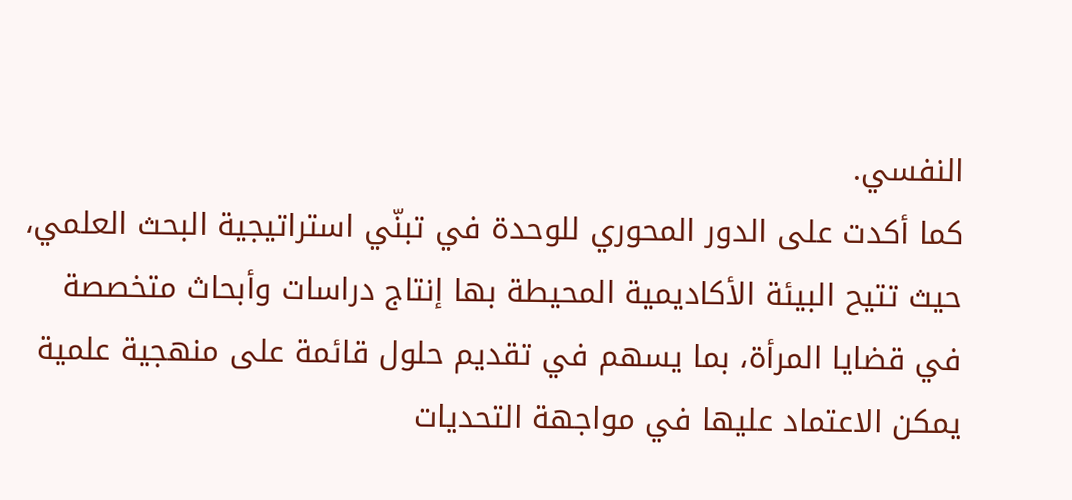النفسي.
كما أكدت على الدور المحوري للوحدة في تبنّي استراتيجية البحث العلمي، حيث تتيح البيئة الأكاديمية المحيطة بها إنتاج دراسات وأبحاث متخصصة في قضايا المرأة، بما يسهم في تقديم حلول قائمة على منهجية علمية يمكن الاعتماد عليها في مواجهة التحديات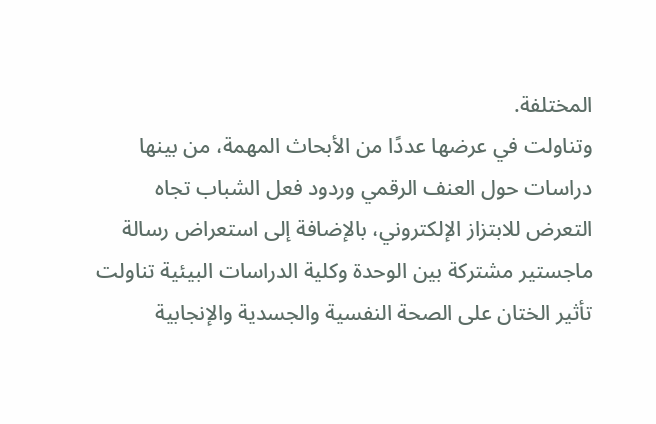المختلفة.
وتناولت في عرضها عددًا من الأبحاث المهمة، من بينها دراسات حول العنف الرقمي وردود فعل الشباب تجاه التعرض للابتزاز الإلكتروني، بالإضافة إلى استعراض رسالة ماجستير مشتركة بين الوحدة وكلية الدراسات البيئية تناولت تأثير الختان على الصحة النفسية والجسدية والإنجابية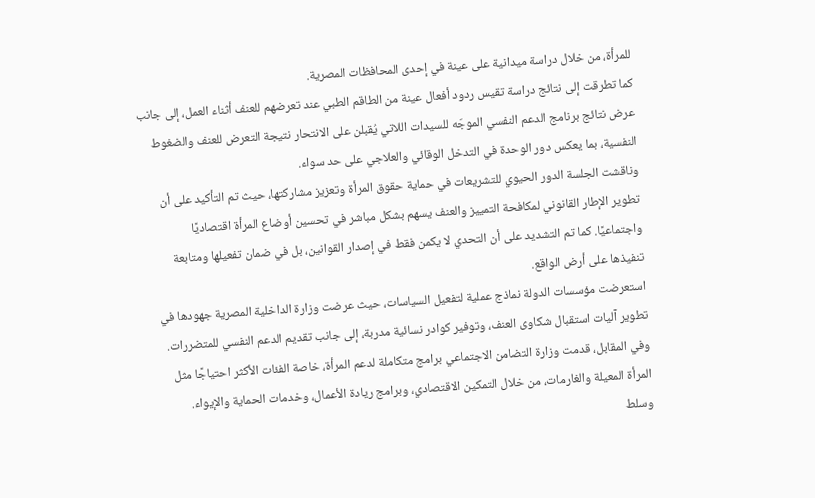للمرأة، من خلال دراسة ميدانية على عينة في إحدى المحافظات المصرية.
كما تطرقت إلى نتائج دراسة تقيس ردود أفعال عينة من الطاقم الطبي عند تعرضهم للعنف أثناء العمل، إلى جانب عرض نتائج برنامج الدعم النفسي الموجّه للسيدات اللاتي يُقبلن على الانتحار نتيجة التعرض للعنف والضغوط النفسية، بما يعكس دور الوحدة في التدخل الوقائي والعلاجي على حد سواء.
وناقشت الجلسة الدور الحيوي للتشريعات في حماية حقوق المرأة وتعزيز مشاركتها، حيث تم التأكيد على أن تطوير الإطار القانوني لمكافحة التمييز والعنف يسهم بشكل مباشر في تحسين أوضاع المرأة اقتصاديًا واجتماعيًا. كما تم التشديد على أن التحدي لا يكمن فقط في إصدار القوانين، بل في ضمان تفعيلها ومتابعة تنفيذها على أرض الواقع.
استعرضت مؤسسات الدولة نماذج عملية لتفعيل السياسات، حيث عرضت وزارة الداخلية المصرية جهودها في تطوير آليات استقبال شكاوى العنف، وتوفير كوادر نسائية مدربة، إلى جانب تقديم الدعم النفسي للمتضررات.
وفي المقابل، قدمت وزارة التضامن الاجتماعي برامج متكاملة لدعم المرأة، خاصة الفئات الأكثر احتياجًا مثل المرأة المعيلة والغارمات، من خلال التمكين الاقتصادي، وبرامج ريادة الأعمال، وخدمات الحماية والإيواء.
وسلط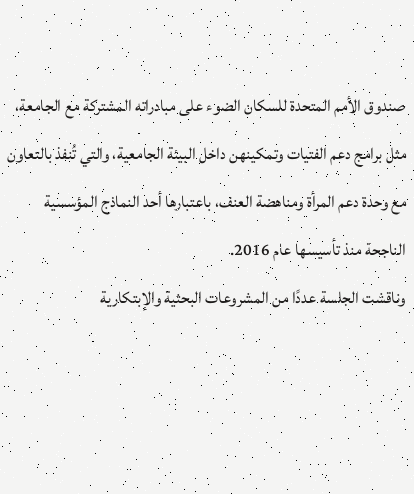صندوق الأمم المتحدة للسكان الضوء على مبادراته المشتركة مع الجامعة، مثل برامج دعم الفتيات وتمكينهن داخل البيئة الجامعية، والتي تُنفذ بالتعاون مع وحدة دعم المرأة ومناهضة العنف، باعتبارها أحد النماذج المؤسسية الناجحة منذ تأسيسها عام 2016.
وناقشت الجلسة عددًا من المشروعات البحثية والإبتكارية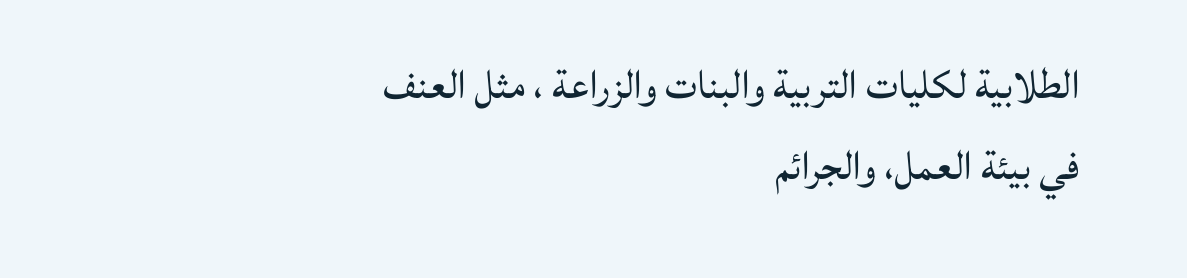الطلابية لكليات التربية والبنات والزراعة ، مثل العنف في بيئة العمل، والجرائم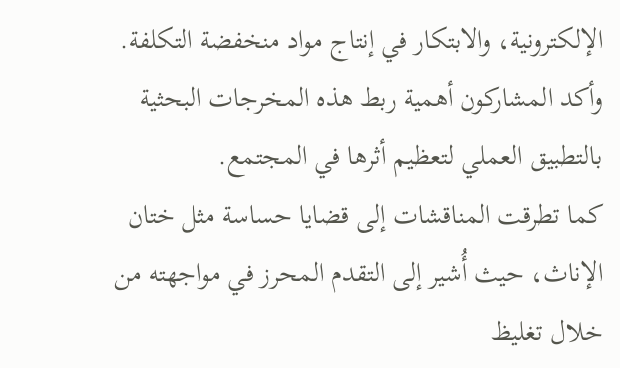الإلكترونية، والابتكار في إنتاج مواد منخفضة التكلفة. وأكد المشاركون أهمية ربط هذه المخرجات البحثية بالتطبيق العملي لتعظيم أثرها في المجتمع.
كما تطرقت المناقشات إلى قضايا حساسة مثل ختان الإناث، حيث أُشير إلى التقدم المحرز في مواجهته من خلال تغليظ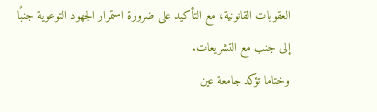العقوبات القانونية، مع التأكيد على ضرورة استمرار الجهود التوعوية جنبًا إلى جنب مع التشريعات.
وختاما تؤكد جامعة عين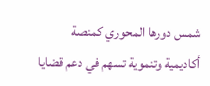شمس دورها المحوري كمنصة أكاديمية وتنموية تسهم في دعم قضايا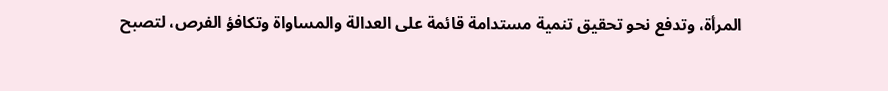المرأة، وتدفع نحو تحقيق تنمية مستدامة قائمة على العدالة والمساواة وتكافؤ الفرص، لتصبح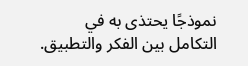نموذجًا يحتذى به في التكامل بين الفكر والتطبيق.